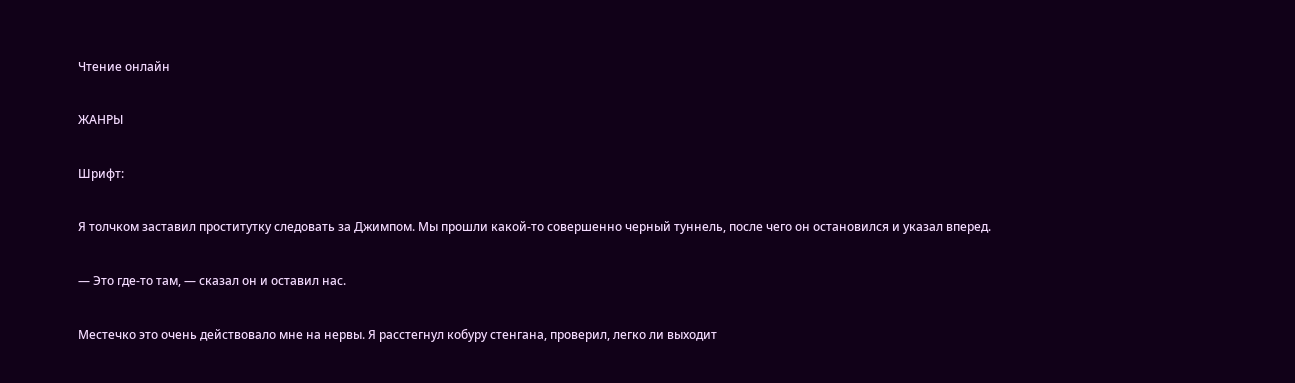Чтение онлайн

ЖАНРЫ

Шрифт:

Я толчком заставил проститутку следовать за Джимпом. Мы прошли какой-то совершенно черный туннель, после чего он остановился и указал вперед.

— Это где-то там, — сказал он и оставил нас.

Местечко это очень действовало мне на нервы. Я расстегнул кобуру стенгана, проверил, легко ли выходит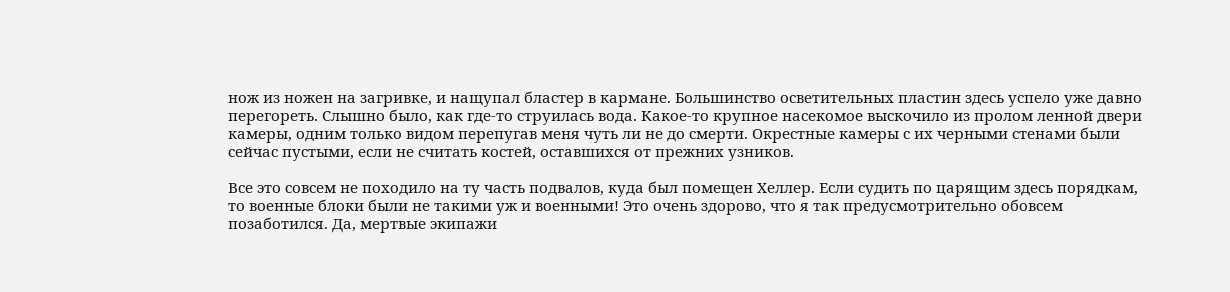нож из ножен на загривке, и нащупал бластер в кармане. Большинство осветительных пластин здесь успело уже давно перегореть. Слышно было, как где-то струилась вода. Какое-то крупное насекомое выскочило из пролом ленной двери камеры, одним только видом перепугав меня чуть ли не до смерти. Окрестные камеры с их черными стенами были сейчас пустыми, если не считать костей, оставшихся от прежних узников.

Все это совсем не походило на ту часть подвалов, куда был помещен Хеллер. Если судить по царящим здесь порядкам, то военные блоки были не такими уж и военными! Это очень здорово, что я так предусмотрительно обовсем позаботился. Да, мертвые экипажи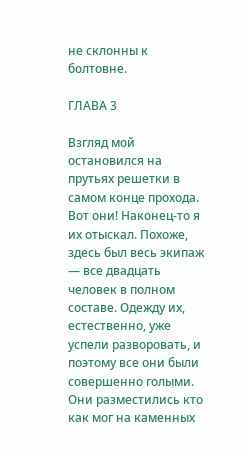не склонны к болтовне.

ГЛАВА 3

Взгляд мой остановился на прутьях решетки в самом конце прохода. Вот они! Наконец-то я их отыскал. Похоже, здесь был весь экипаж — все двадцать человек в полном составе. Одежду их, естественно, уже успели разворовать, и поэтому все они были совершенно голыми. Они разместились кто как мог на каменных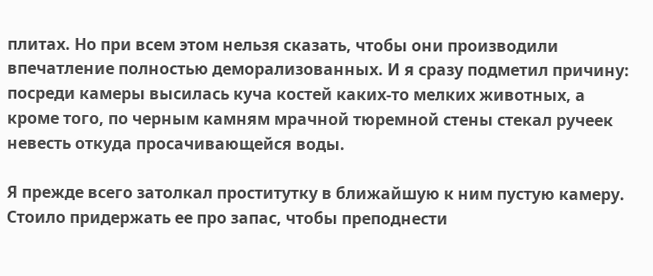плитах. Но при всем этом нельзя сказать, чтобы они производили впечатление полностью деморализованных. И я сразу подметил причину: посреди камеры высилась куча костей каких-то мелких животных, а кроме того, по черным камням мрачной тюремной стены стекал ручеек невесть откуда просачивающейся воды.

Я прежде всего затолкал проститутку в ближайшую к ним пустую камеру. Стоило придержать ее про запас, чтобы преподнести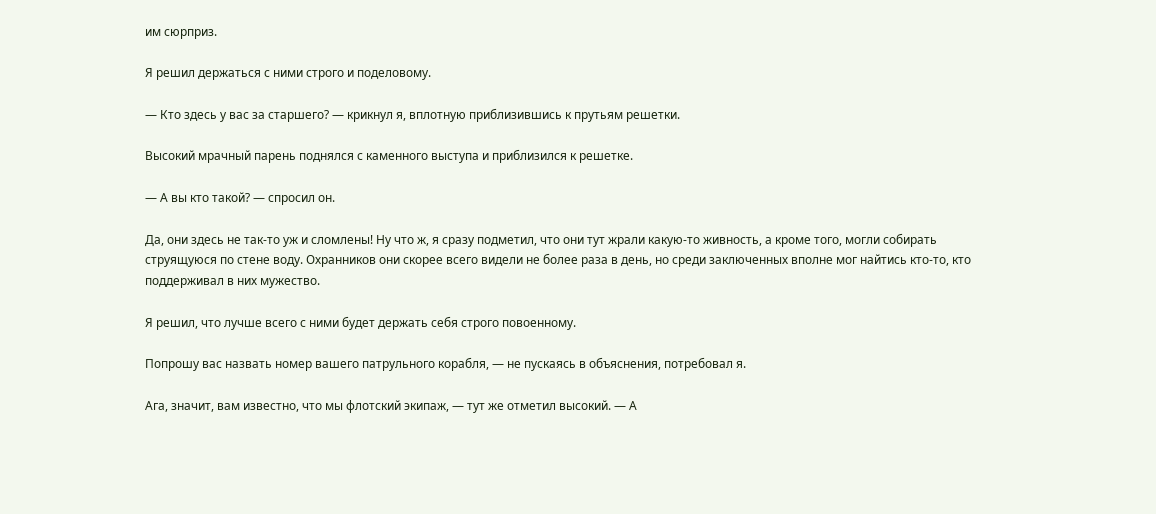им сюрприз.

Я решил держаться с ними строго и поделовому.

— Кто здесь у вас за старшего? — крикнул я, вплотную приблизившись к прутьям решетки.

Высокий мрачный парень поднялся с каменного выступа и приблизился к решетке.

— А вы кто такой? — спросил он.

Да, они здесь не так-то уж и сломлены! Ну что ж, я сразу подметил, что они тут жрали какую-то живность, а кроме того, могли собирать струящуюся по стене воду. Охранников они скорее всего видели не более раза в день, но среди заключенных вполне мог найтись кто-то, кто поддерживал в них мужество.

Я решил, что лучше всего с ними будет держать себя строго повоенному.

Попрошу вас назвать номер вашего патрульного корабля, — не пускаясь в объяснения, потребовал я.

Ага, значит, вам известно, что мы флотский экипаж, — тут же отметил высокий. — А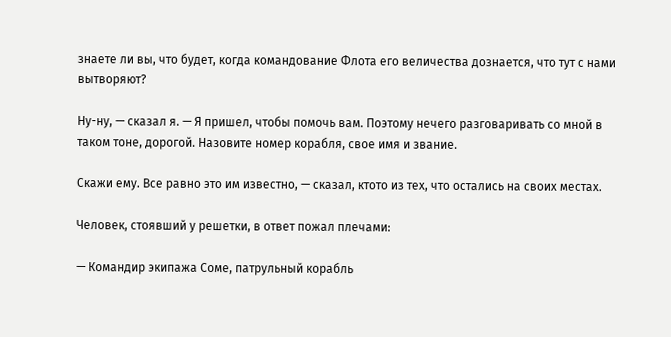знаете ли вы, что будет, когда командование Флота его величества дознается, что тут с нами вытворяют?

Ну-ну, — сказал я. — Я пришел, чтобы помочь вам. Поэтому нечего разговаривать со мной в таком тоне, дорогой. Назовите номер корабля, свое имя и звание.

Скажи ему. Все равно это им известно, — сказал, ктото из тех, что остались на своих местах.

Человек, стоявший у решетки, в ответ пожал плечами:

— Командир экипажа Соме, патрульный корабль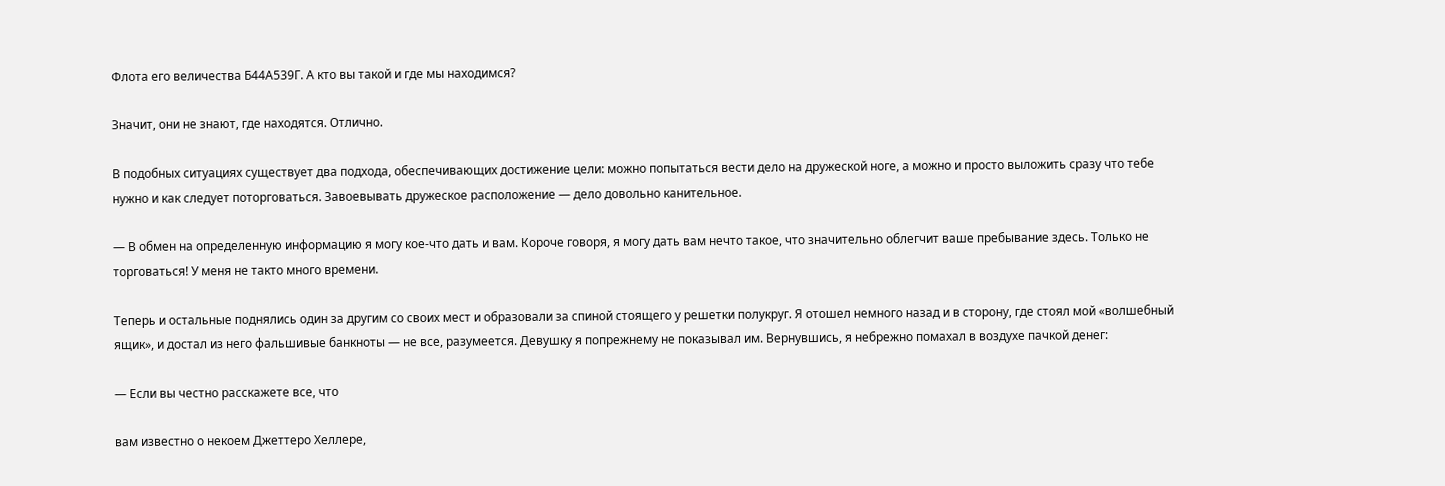Флота его величества Б44А539Г. А кто вы такой и где мы находимся?

Значит, они не знают, где находятся. Отлично.

В подобных ситуациях существует два подхода, обеспечивающих достижение цели: можно попытаться вести дело на дружеской ноге, а можно и просто выложить сразу что тебе нужно и как следует поторговаться. Завоевывать дружеское расположение — дело довольно канительное.

— В обмен на определенную информацию я могу кое-что дать и вам. Короче говоря, я могу дать вам нечто такое, что значительно облегчит ваше пребывание здесь. Только не торговаться! У меня не такто много времени.

Теперь и остальные поднялись один за другим со своих мест и образовали за спиной стоящего у решетки полукруг. Я отошел немного назад и в сторону, где стоял мой «волшебный ящик», и достал из него фальшивые банкноты — не все, разумеется. Девушку я попрежнему не показывал им. Вернувшись, я небрежно помахал в воздухе пачкой денег:

— Если вы честно расскажете все, что

вам известно о некоем Джеттеро Хеллере,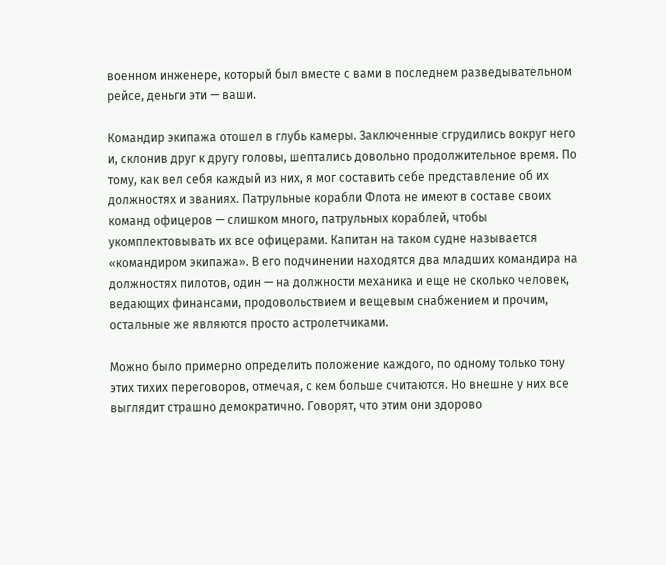военном инженере, который был вместе с вами в последнем разведывательном рейсе, деньги эти — ваши.

Командир экипажа отошел в глубь камеры. Заключенные сгрудились вокруг него и, склонив друг к другу головы, шептались довольно продолжительное время. По тому, как вел себя каждый из них, я мог составить себе представление об их должностях и званиях. Патрульные корабли Флота не имеют в составе своих команд офицеров — слишком много, патрульных кораблей, чтобы укомплектовывать их все офицерами. Капитан на таком судне называется «командиром экипажа». В его подчинении находятся два младших командира на должностях пилотов, один — на должности механика и еще не сколько человек, ведающих финансами, продовольствием и вещевым снабжением и прочим, остальные же являются просто астролетчиками.

Можно было примерно определить положение каждого, по одному только тону этих тихих переговоров, отмечая, с кем больше считаются. Но внешне у них все выглядит страшно демократично. Говорят, что этим они здорово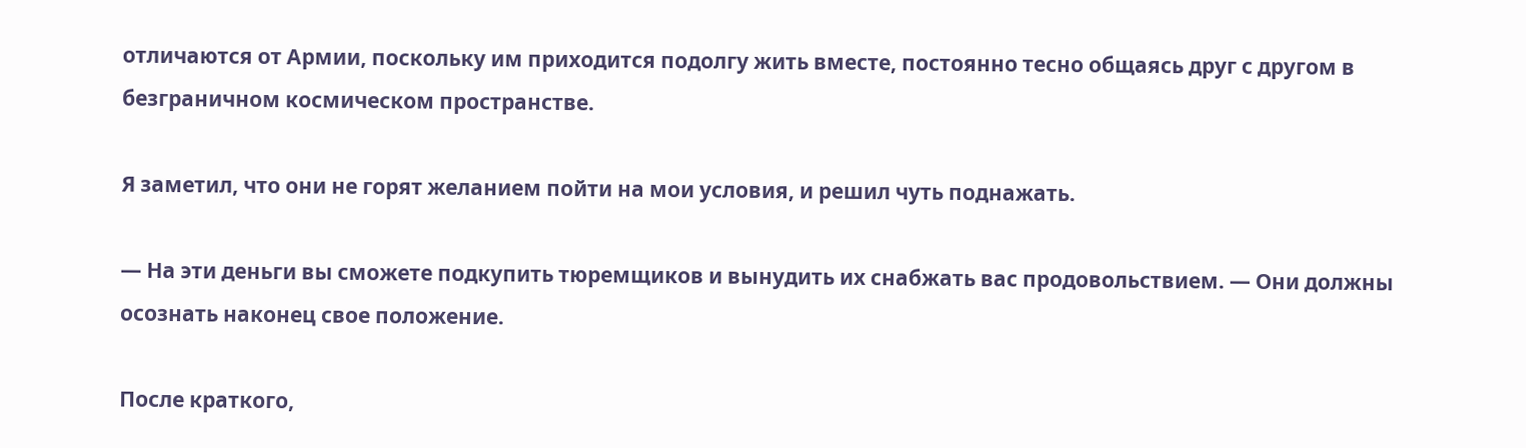отличаются от Армии, поскольку им приходится подолгу жить вместе, постоянно тесно общаясь друг с другом в безграничном космическом пространстве.

Я заметил, что они не горят желанием пойти на мои условия, и решил чуть поднажать.

— На эти деньги вы сможете подкупить тюремщиков и вынудить их снабжать вас продовольствием. — Они должны осознать наконец свое положение.

После краткого,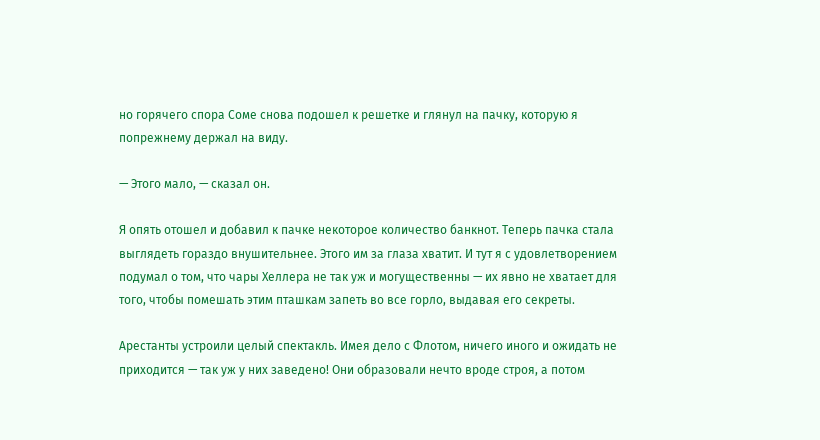но горячего спора Соме снова подошел к решетке и глянул на пачку, которую я попрежнему держал на виду.

— Этого мало, — сказал он.

Я опять отошел и добавил к пачке некоторое количество банкнот. Теперь пачка стала выглядеть гораздо внушительнее. Этого им за глаза хватит. И тут я с удовлетворением подумал о том, что чары Хеллера не так уж и могущественны — их явно не хватает для того, чтобы помешать этим пташкам запеть во все горло, выдавая его секреты.

Арестанты устроили целый спектакль. Имея дело с Флотом, ничего иного и ожидать не приходится — так уж у них заведено! Они образовали нечто вроде строя, а потом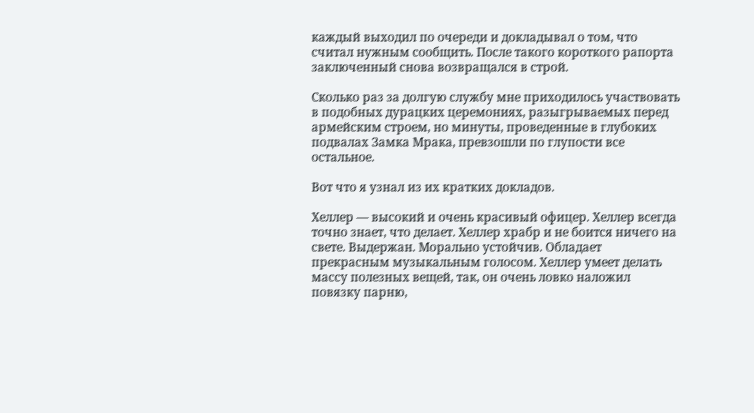каждый выходил по очереди и докладывал о том, что считал нужным сообщить. После такого короткого рапорта заключенный снова возвращался в строй.

Сколько раз за долгую службу мне приходилось участвовать в подобных дурацких церемониях, разыгрываемых перед армейским строем, но минуты, проведенные в глубоких подвалах Замка Мрака, превзошли по глупости все остальное.

Вот что я узнал из их кратких докладов.

Хеллер — высокий и очень красивый офицер. Хеллер всегда точно знает, что делает. Хеллер храбр и не боится ничего на свете. Выдержан. Морально устойчив. Обладает прекрасным музыкальным голосом. Хеллер умеет делать массу полезных вещей, так, он очень ловко наложил повязку парню,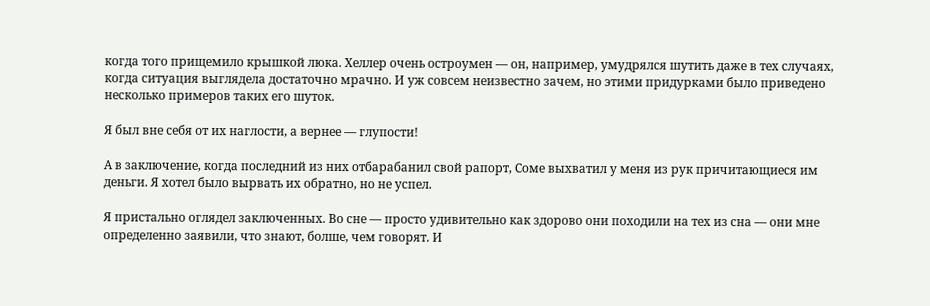когда того прищемило крышкой люка. Хеллер очень остроумен — он, например, умудрялся шутить даже в тех случаях, когда ситуация выглядела достаточно мрачно. И уж совсем неизвестно зачем, но этими придурками было приведено несколько примеров таких его шуток.

Я был вне себя от их наглости, а вернее — глупости!

А в заключение, когда последний из них отбарабанил свой рапорт, Соме выхватил у меня из рук причитающиеся им деньги. Я хотел было вырвать их обратно, но не успел.

Я пристально оглядел заключенных. Во сне — просто удивительно как здорово они походили на тех из сна — они мне определенно заявили, что знают, болше, чем говорят. И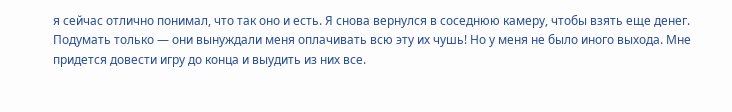я сейчас отлично понимал, что так оно и есть. Я снова вернулся в соседнюю камеру, чтобы взять еще денег. Подумать только — они вынуждали меня оплачивать всю эту их чушь! Но у меня не было иного выхода. Мне придется довести игру до конца и выудить из них все.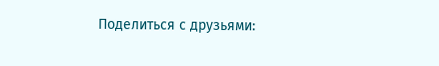Поделиться с друзьями: